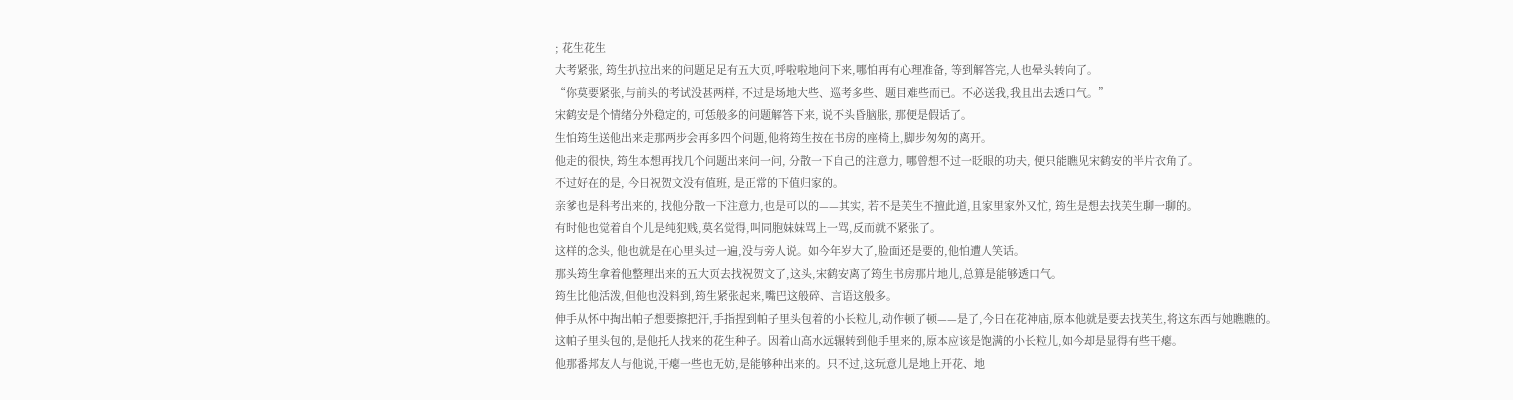; 花生花生
大考紧张, 筠生扒拉出来的问题足足有五大页,呼啦啦地问下来,哪怕再有心理准备, 等到解答完,人也晕头转向了。
“你莫要紧张,与前头的考试没甚两样, 不过是场地大些、巡考多些、题目难些而已。不必送我,我且出去透口气。”
宋鹤安是个情绪分外稳定的, 可恁般多的问题解答下来, 说不头昏脑胀, 那便是假话了。
生怕筠生送他出来走那两步会再多四个问题,他将筠生按在书房的座椅上,脚步匆匆的离开。
他走的很快, 筠生本想再找几个问题出来问一问, 分散一下自己的注意力, 哪曾想不过一眨眼的功夫, 便只能瞧见宋鹤安的半片衣角了。
不过好在的是, 今日祝贺文没有值班, 是正常的下值归家的。
亲爹也是科考出来的, 找他分散一下注意力,也是可以的——其实, 若不是芙生不擅此道,且家里家外又忙, 筠生是想去找芙生聊一聊的。
有时他也觉着自个儿是纯犯贱,莫名觉得,叫同胞妹妹骂上一骂,反而就不紧张了。
这样的念头, 他也就是在心里头过一遍,没与旁人说。如今年岁大了,脸面还是要的,他怕遭人笑话。
那头筠生拿着他整理出来的五大页去找祝贺文了,这头,宋鹤安离了筠生书房那片地儿,总算是能够透口气。
筠生比他活泼,但他也没料到,筠生紧张起来,嘴巴这般碎、言语这般多。
伸手从怀中掏出帕子想要擦把汗,手指捏到帕子里头包着的小长粒儿,动作顿了顿——是了,今日在花神庙,原本他就是要去找芙生,将这东西与她瞧瞧的。
这帕子里头包的,是他托人找来的花生种子。因着山高水远辗转到他手里来的,原本应该是饱满的小长粒儿,如今却是显得有些干瘪。
他那番邦友人与他说,干瘪一些也无妨,是能够种出来的。只不过,这玩意儿是地上开花、地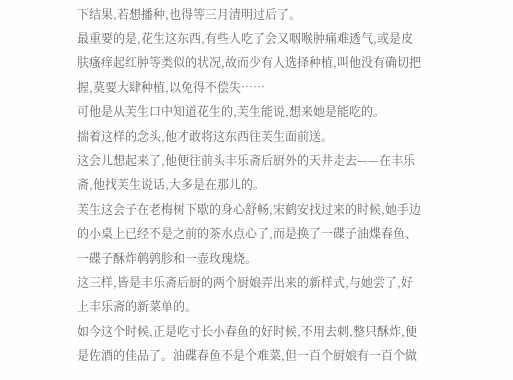下结果,若想播种,也得等三月清明过后了。
最重要的是,花生这东西,有些人吃了会又咽喉肿痛难透气,或是皮肤瘙痒起红肿等类似的状况,故而少有人选择种植,叫他没有确切把握,莫要大肆种植,以免得不偿失……
可他是从芙生口中知道花生的,芙生能说,想来她是能吃的。
揣着这样的念头,他才敢将这东西往芙生面前送。
这会儿想起来了,他便往前头丰乐斋后厨外的天井走去——在丰乐斋,他找芙生说话,大多是在那儿的。
芙生这会子在老梅树下歇的身心舒畅,宋鹤安找过来的时候,她手边的小桌上已经不是之前的茶水点心了,而是换了一碟子油煠春鱼、一碟子酥炸鹌鹑胗和一壶玫瑰烧。
这三样,皆是丰乐斋后厨的两个厨娘弄出来的新样式,与她尝了,好上丰乐斋的新菜单的。
如今这个时候,正是吃寸长小春鱼的好时候,不用去刺,整只酥炸,便是佐酒的佳品了。油碟春鱼不是个难菜,但一百个厨娘有一百个做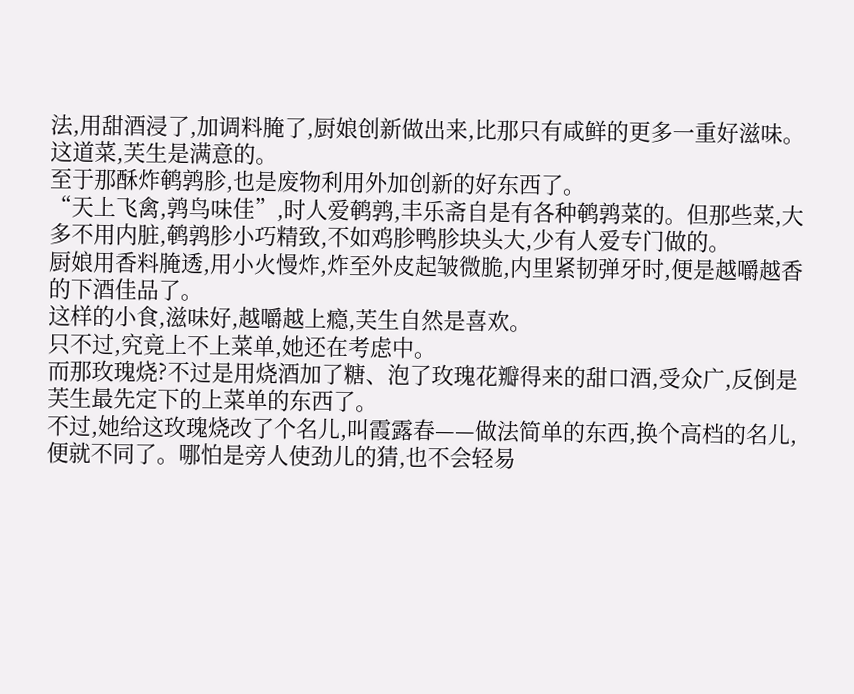法,用甜酒浸了,加调料腌了,厨娘创新做出来,比那只有咸鲜的更多一重好滋味。
这道菜,芙生是满意的。
至于那酥炸鹌鹑胗,也是废物利用外加创新的好东西了。
“天上飞禽,鹑鸟味佳”,时人爱鹌鹑,丰乐斋自是有各种鹌鹑菜的。但那些菜,大多不用内脏,鹌鹑胗小巧精致,不如鸡胗鸭胗块头大,少有人爱专门做的。
厨娘用香料腌透,用小火慢炸,炸至外皮起皱微脆,内里紧韧弹牙时,便是越嚼越香的下酒佳品了。
这样的小食,滋味好,越嚼越上瘾,芙生自然是喜欢。
只不过,究竟上不上菜单,她还在考虑中。
而那玫瑰烧?不过是用烧酒加了糖、泡了玫瑰花瓣得来的甜口酒,受众广,反倒是芙生最先定下的上菜单的东西了。
不过,她给这玫瑰烧改了个名儿,叫霞露春——做法简单的东西,换个高档的名儿,便就不同了。哪怕是旁人使劲儿的猜,也不会轻易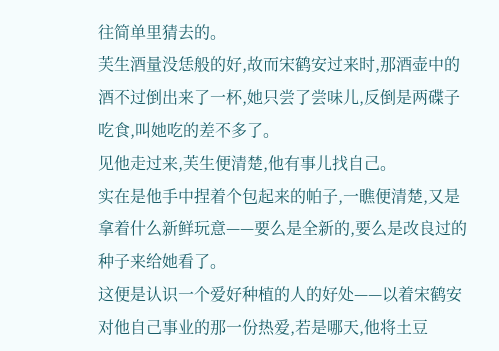往简单里猜去的。
芙生酒量没恁般的好,故而宋鹤安过来时,那酒壶中的酒不过倒出来了一杯,她只尝了尝味儿,反倒是两碟子吃食,叫她吃的差不多了。
见他走过来,芙生便清楚,他有事儿找自己。
实在是他手中捏着个包起来的帕子,一瞧便清楚,又是拿着什么新鲜玩意——要么是全新的,要么是改良过的种子来给她看了。
这便是认识一个爱好种植的人的好处——以着宋鹤安对他自己事业的那一份热爱,若是哪天,他将土豆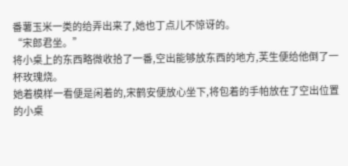番薯玉米一类的给弄出来了,她也丁点儿不惊讶的。
“宋郎君坐。”
将小桌上的东西略微收拾了一番,空出能够放东西的地方,芙生便给他倒了一杯玫瑰烧。
她着模样一看便是闲着的,宋鹤安便放心坐下,将包着的手帕放在了空出位置的小桌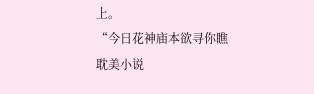上。
“今日花神庙本欲寻你瞧
耽美小说